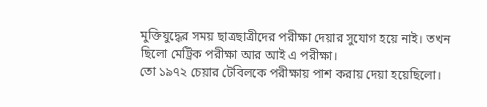মুক্তিযুদ্ধের সময় ছাত্রছাত্রীদের পরীক্ষা দেয়ার সুযোগ হয়ে নাই। তখন ছিলো মেট্রিক পরীক্ষা আর আই এ পরীক্ষা।
তো ১৯৭২ চেয়ার টেবিলকে পরীক্ষায় পাশ করায় দেয়া হয়েছিলো।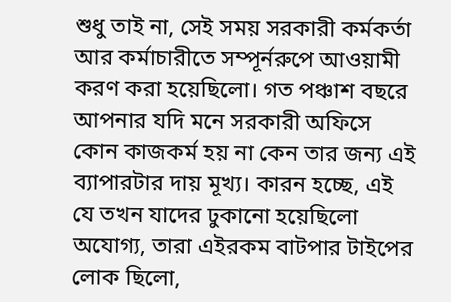শুধু তাই না, সেই সময় সরকারী কর্মকর্তা আর কর্মাচারীতে সম্পূর্নরুপে আওয়ামী করণ করা হয়েছিলো। গত পঞ্চাশ বছরে আপনার যদি মনে সরকারী অফিসে কোন কাজকর্ম হয় না কেন তার জন্য এই ব্যাপারটার দায় মূখ্য। কারন হচ্ছে, এই যে তখন যাদের ঢুকানো হয়েছিলো অযোগ্য, তারা এইরকম বাটপার টাইপের লোক ছিলো,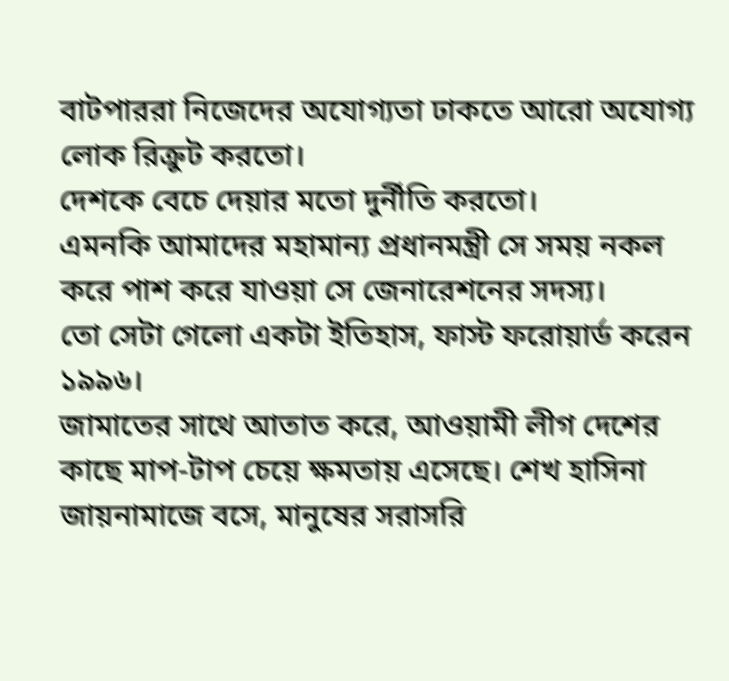বাটপাররা নিজেদের অযোগ্যতা ঢাকতে আরো অযোগ্য লোক রিক্রুট করতো।
দেশকে বেচে দেয়ার মতো দুর্নীতি করতো।
এমনকি আমাদের মহামান্য প্রধানমন্ত্রী সে সময় নকল করে পাশ করে যাওয়া সে জেনারেশনের সদস্য।
তো সেটা গেলো একটা ইতিহাস, ফাস্ট ফরোয়ার্ড করেন ১৯৯৬।
জামাতের সাথে আতাত করে, আওয়ামী লীগ দেশের কাছে মাপ-টাপ চেয়ে ক্ষমতায় এসেছে। শেখ হাসিনা জায়নামাজে বসে, মানুষের সরাসরি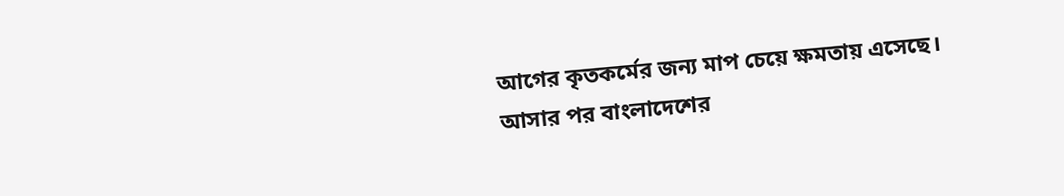আগের কৃতকর্মের জন্য মাপ চেয়ে ক্ষমতায় এসেছে।
আসার পর বাংলাদেশের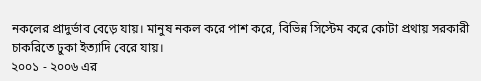নকলের প্রাদুর্ভাব বেড়ে যায়। মানুষ নকল করে পাশ করে, বিভিন্ন সিস্টেম করে কোটা প্রথায় সরকারী চাকরিতে ঢুকা ইত্যাদি বেরে যায়।
২০০১ - ২০০৬ এর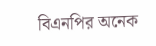বিএনপির অনেক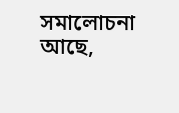সমালোচনা আছে,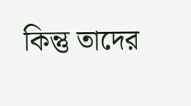কিন্তু তাদের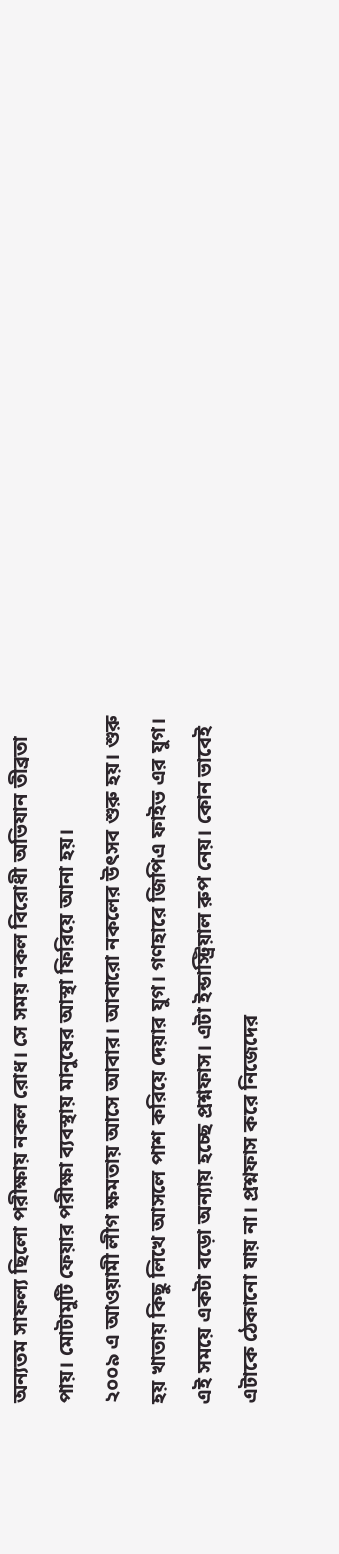অন্যতম সাফল্য ছিলো পরীক্ষায় নকল রোধ। সে সময় নকল বিরোধী অভিযান তীব্রতা পায়। মোটামুটি ফেয়ার পরীক্ষা ব্যবস্থায় মানুষের আস্থা ফিরিয়ে আনা হয়।
২০০৯ এ আওয়ামী লীগ ক্ষমতায় আসে আবার। আবারো নকলের উৎসব শুরু হয়। শুরু হয় খাতায় কিছু লিখে আসলে পাশ করিয়ে দেয়ার যুগ। গণহারে জিপিএ ফাইভ এর যুগ। এই সময়ে একটা বড়ো অন্যায় হচ্ছে প্রশ্নফাস। এটা ইন্ডাস্ট্রিয়াল রুপ নেয়। কোন ভাবেই এটাকে ঠেকানো যায় না। প্রশ্নফাস করে নিজেদের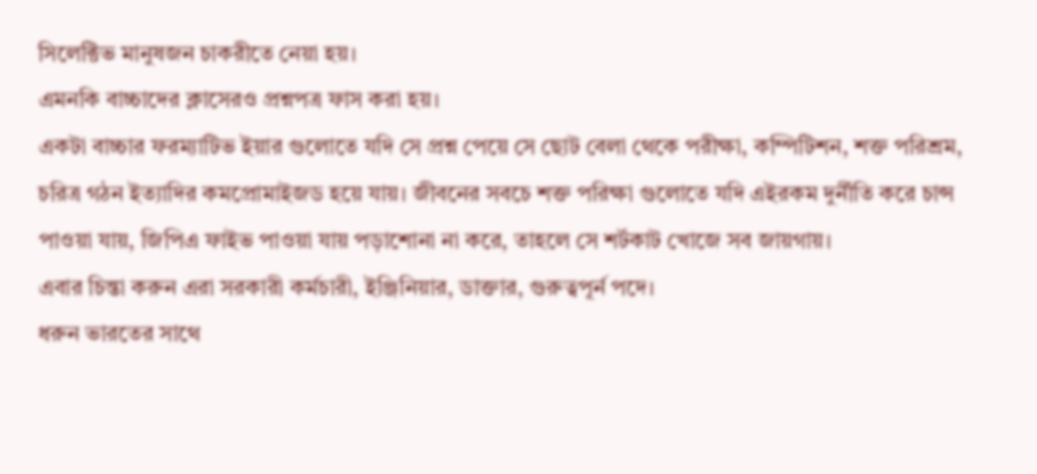সিলেক্টিভ মানুষজন চাকরীতে নেয়া হয়।
এমনকি বাচ্চাদের ক্লাসেরও প্রশ্নপত্র ফাস করা হয়।
একটা বাচ্চার ফরম্যাটিভ ইয়ার গুলোতে যদি সে প্রশ্ন পেয়ে সে ছোট বেলা থেকে পরীক্ষা, কম্পিটিশন, শক্ত পরিশ্রম, চরিত্র গঠন ইত্যাদির কমপ্রোমাইজড হয়ে যায়। জীবনের সবচে শক্ত পরিক্ষা গুলোতে যদি এইরকম দুর্নীতি করে চান্স পাওয়া যায়, জিপিএ ফাইভ পাওয়া যায় পড়াশোনা না করে, তাহলে সে শর্টকাট খোজে সব জায়গায়।
এবার চিন্তা করুন এরা সরকারী কর্মচারী, ইঞ্জিনিয়ার, ডাক্তার, গুরুত্বপূর্ন পদে।
ধরুন ভারতের সাথে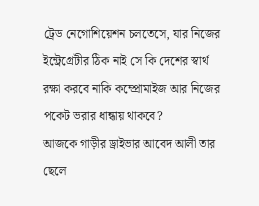ট্রেড নেগোশিয়েশন চলতেসে, যার নিজের ইন্ট্রেগ্রেটীর ঠিক নাই সে কি দেশের স্বার্থ রক্ষা করবে নাকি কম্প্রোমাইজ আর নিজের পকেট ভরার ধান্ধায় থাকবে?
আজকে গাড়ীর ড্রাইভার আবেদ আলী তার ছেলে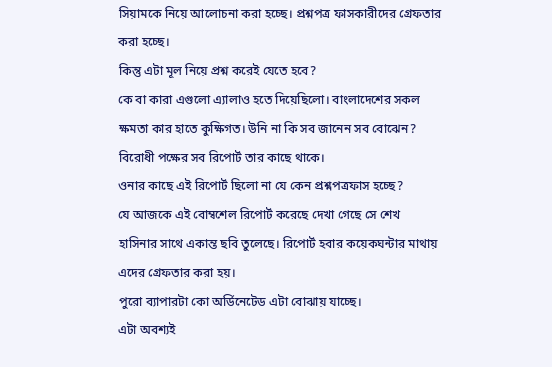সিয়ামকে নিয়ে আলোচনা করা হচ্ছে। প্রশ্নপত্র ফাসকারীদের গ্রেফতার করা হচ্ছে।
কিন্তু এটা মূল নিয়ে প্রশ্ন করেই যেতে হবে?
কে বা কারা এগুলো এ্যালাও হতে দিয়েছিলো। বাংলাদেশের সকল ক্ষমতা কার হাতে কুক্ষিগত। উনি না কি সব জানেন সব বোঝেন?
বিরোধী পক্ষের সব রিপোর্ট তার কাছে থাকে।
ওনার কাছে এই রিপোর্ট ছিলো না যে কেন প্রশ্নপত্রফাস হচ্ছে?
যে আজকে এই বোম্বশেল রিপোর্ট করেছে দেখা গেছে সে শেখ হাসিনার সাথে একান্ত ছবি তুলেছে। রিপোর্ট হবার কয়েকঘন্টার মাথায় এদের গ্রেফতার করা হয়।
পুরো ব্যাপারটা কো অর্ডিনেটেড এটা বোঝায় যাচ্ছে।
এটা অবশ্যই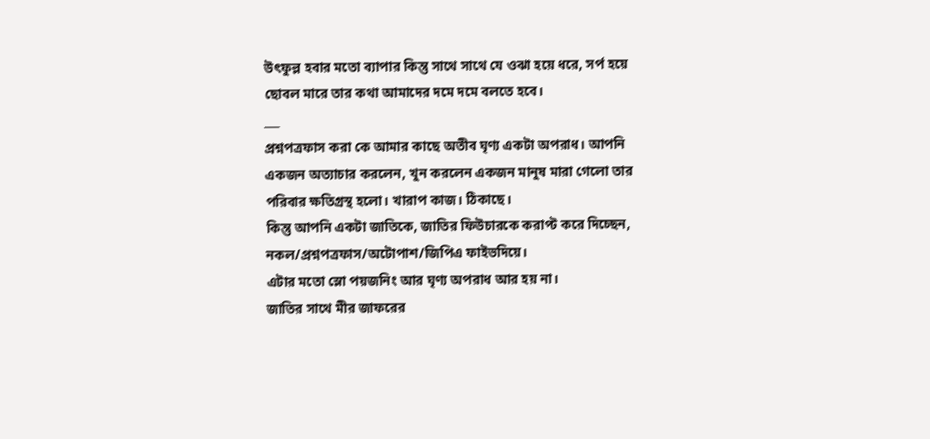উৎফুল্ল হবার মতো ব্যাপার কিন্তু সাথে সাথে যে ওঝা হয়ে ধরে, সর্প হয়ে ছোবল মারে তার কথা আমাদের দমে দমে বলতে হবে।
___
প্রশ্নপত্রফাস করা কে আমার কাছে অতীব ঘৃণ্য একটা অপরাধ। আপনি একজন অত্যাচার করলেন, খুন করলেন একজন মানুষ মারা গেলো তার পরিবার ক্ষতিগ্রস্থ হলো। খারাপ কাজ। ঠিকাছে।
কিন্তু আপনি একটা জাতিকে, জাতির ফিউচারকে করাপ্ট করে দিচ্ছেন, নকল/প্রশ্নপত্রফাস/অটোপাশ/জিপিএ ফাইভদিয়ে।
এটার মতো স্লো পয়জনিং আর ঘৃণ্য অপরাধ আর হয় না।
জাতির সাথে মীর জাফরের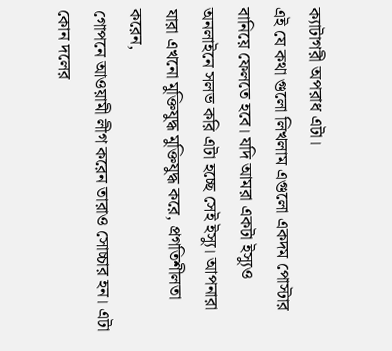ক্যাটাগরী অপরাধ এটা।
এই যে কথা গুলো লিখলাম এগুলো একদম পোস্টার বানিয়ে ফেলতে হবে। যদি আমরা একটা ইস্যুও অনলাইনে সলভ করি এটা হচ্ছে সেই ইস্যু। আপনারা যারা এখনো মুক্তিযুদ্ধ মুক্তিযুদ্ধ করে, প্রগতিশীলতা করেন,
গোপনে আওয়ামী লীগ করেন তারাও সোচ্চার হন। এটা কোন দলের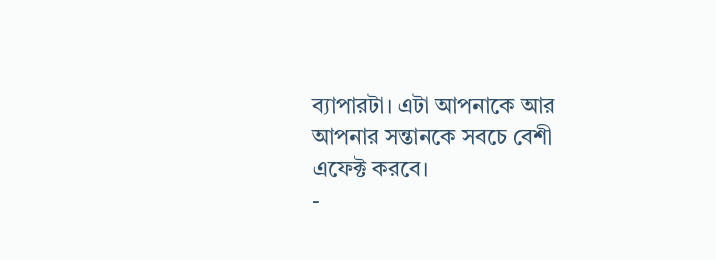ব্যাপারটা। এটা আপনাকে আর আপনার সন্তানকে সবচে বেশী এফেক্ট করবে।
-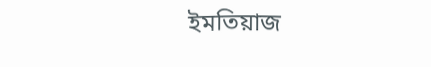ইমতিয়াজ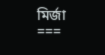মির্জা
===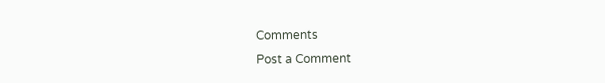Comments
Post a Comment